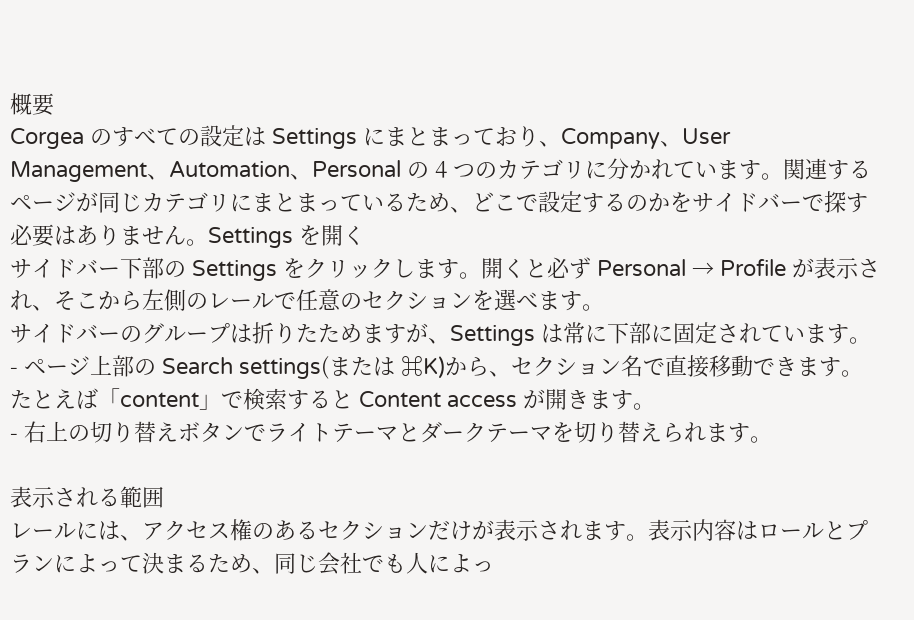概要
Corgea のすべての設定は Settings にまとまっており、Company、User Management、Automation、Personal の 4 つのカテゴリに分かれています。関連するページが同じカテゴリにまとまっているため、どこで設定するのかをサイドバーで探す必要はありません。Settings を開く
サイドバー下部の Settings をクリックします。開くと必ず Personal → Profile が表示され、そこから左側のレールで任意のセクションを選べます。
サイドバーのグループは折りたためますが、Settings は常に下部に固定されています。
- ページ上部の Search settings(または ⌘K)から、セクション名で直接移動できます。たとえば「content」で検索すると Content access が開きます。
- 右上の切り替えボタンでライトテーマとダークテーマを切り替えられます。

表示される範囲
レールには、アクセス権のあるセクションだけが表示されます。表示内容はロールとプランによって決まるため、同じ会社でも人によっ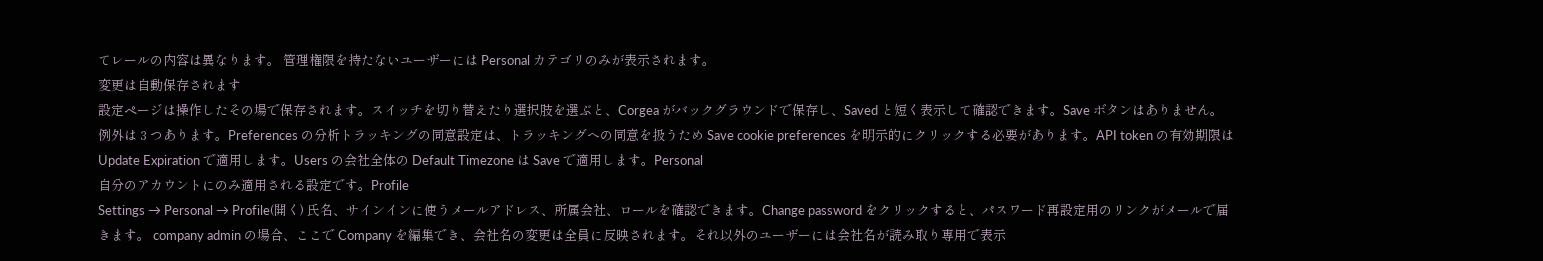てレールの内容は異なります。 管理権限を持たないユーザーには Personal カテゴリのみが表示されます。
変更は自動保存されます
設定ページは操作したその場で保存されます。スイッチを切り替えたり選択肢を選ぶと、Corgea がバックグラウンドで保存し、Saved と短く表示して確認できます。Save ボタンはありません。 例外は 3 つあります。Preferences の分析トラッキングの同意設定は、トラッキングへの同意を扱うため Save cookie preferences を明示的にクリックする必要があります。API token の有効期限は Update Expiration で適用します。Users の会社全体の Default Timezone は Save で適用します。Personal
自分のアカウントにのみ適用される設定です。Profile
Settings → Personal → Profile(開く) 氏名、サインインに使うメールアドレス、所属会社、ロールを確認できます。Change password をクリックすると、パスワード再設定用のリンクがメールで届きます。 company admin の場合、ここで Company を編集でき、会社名の変更は全員に反映されます。それ以外のユーザーには会社名が読み取り専用で表示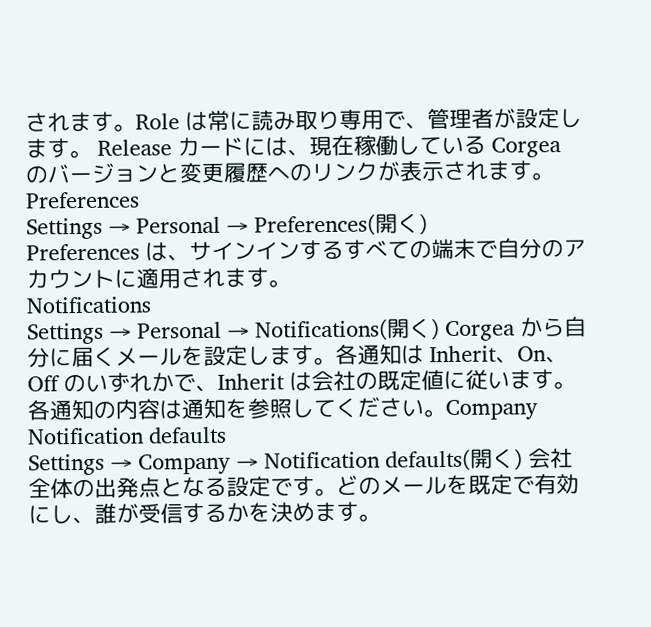されます。Role は常に読み取り専用で、管理者が設定します。 Release カードには、現在稼働している Corgea のバージョンと変更履歴へのリンクが表示されます。
Preferences
Settings → Personal → Preferences(開く)
Preferences は、サインインするすべての端末で自分のアカウントに適用されます。
Notifications
Settings → Personal → Notifications(開く) Corgea から自分に届くメールを設定します。各通知は Inherit、On、Off のいずれかで、Inherit は会社の既定値に従います。各通知の内容は通知を参照してください。Company
Notification defaults
Settings → Company → Notification defaults(開く) 会社全体の出発点となる設定です。どのメールを既定で有効にし、誰が受信するかを決めます。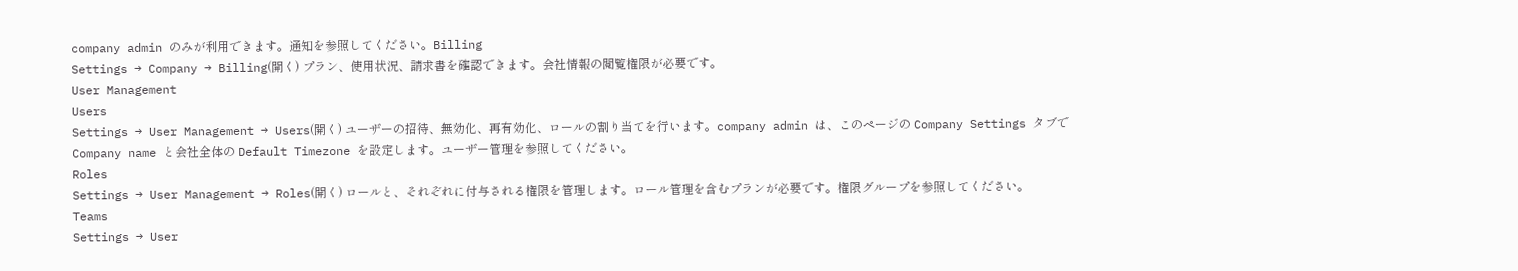company admin のみが利用できます。通知を参照してください。Billing
Settings → Company → Billing(開く) プラン、使用状況、請求書を確認できます。会社情報の閲覧権限が必要です。
User Management
Users
Settings → User Management → Users(開く) ユーザーの招待、無効化、再有効化、ロールの割り当てを行います。company admin は、このページの Company Settings タブで Company name と会社全体の Default Timezone を設定します。ユーザー管理を参照してください。
Roles
Settings → User Management → Roles(開く) ロールと、それぞれに付与される権限を管理します。ロール管理を含むプランが必要です。権限グループを参照してください。
Teams
Settings → User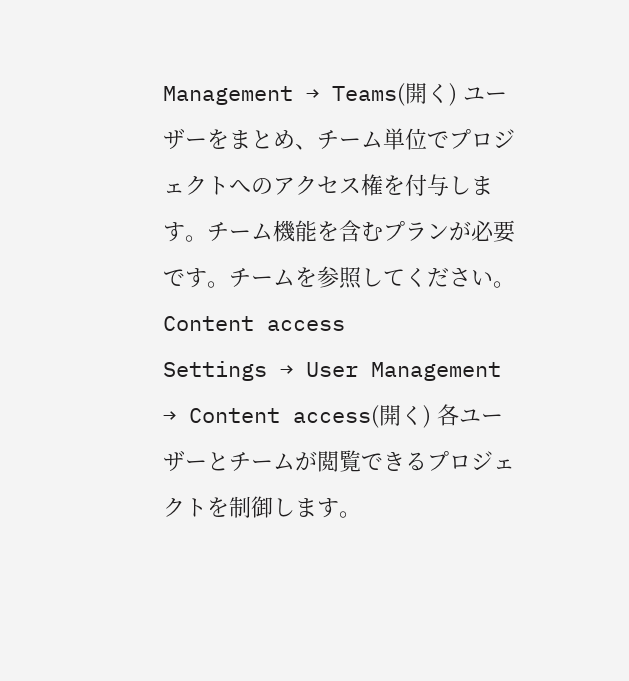Management → Teams(開く) ユーザーをまとめ、チーム単位でプロジェクトへのアクセス権を付与します。チーム機能を含むプランが必要です。チームを参照してください。
Content access
Settings → User Management → Content access(開く) 各ユーザーとチームが閲覧できるプロジェクトを制御します。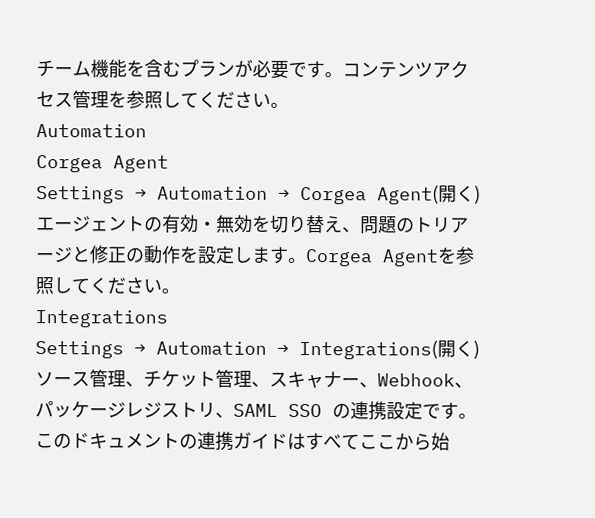チーム機能を含むプランが必要です。コンテンツアクセス管理を参照してください。
Automation
Corgea Agent
Settings → Automation → Corgea Agent(開く) エージェントの有効・無効を切り替え、問題のトリアージと修正の動作を設定します。Corgea Agentを参照してください。
Integrations
Settings → Automation → Integrations(開く) ソース管理、チケット管理、スキャナー、Webhook、パッケージレジストリ、SAML SSO の連携設定です。このドキュメントの連携ガイドはすべてここから始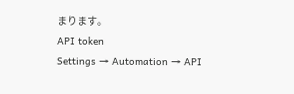まります。
API token
Settings → Automation → API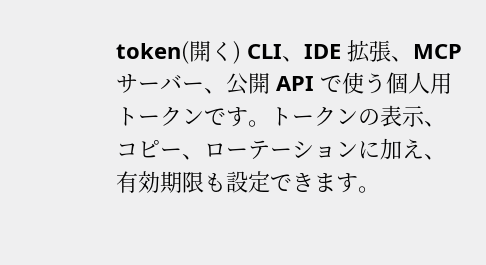token(開く) CLI、IDE 拡張、MCP サーバー、公開 API で使う個人用トークンです。トークンの表示、コピー、ローテーションに加え、有効期限も設定できます。